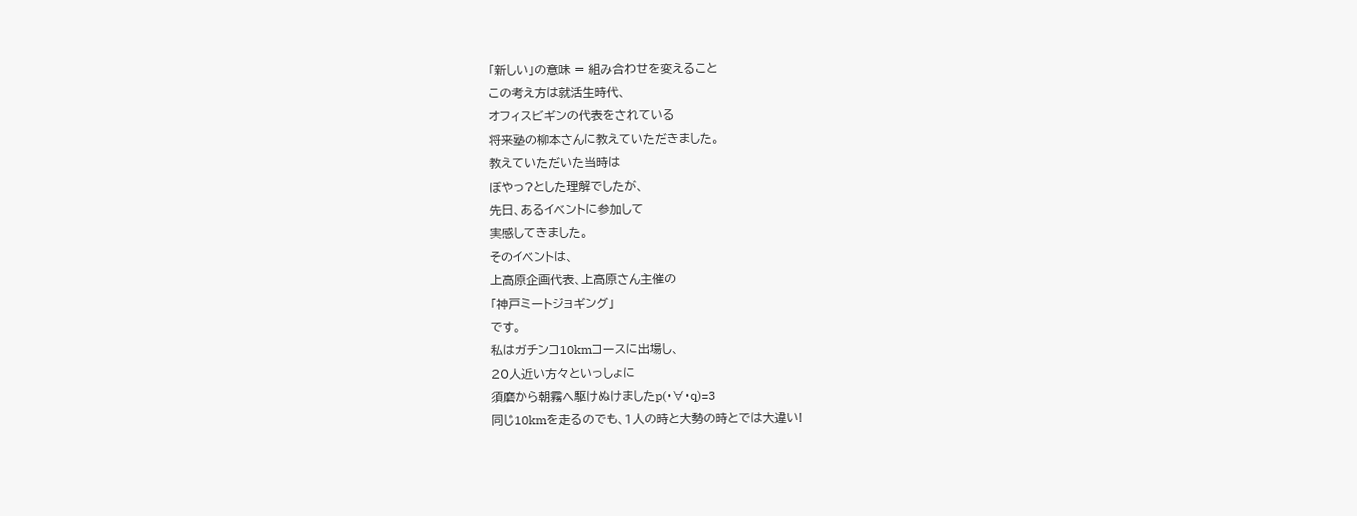「新しい」の意味 = 組み合わせを変えること
この考え方は就活生時代、
オフィスビギンの代表をされている
将来塾の柳本さんに教えていただきました。
教えていただいた当時は
ぼやっ?とした理解でしたが、
先日、あるイベントに参加して
実感してきました。
そのイベントは、
上高原企画代表、上高原さん主催の
「神戸ミートジョギング」
です。
私はガチンコ10kmコースに出場し、
20人近い方々といっしょに
須磨から朝霧へ駆けぬけましたp(・∀・q)=3
同じ10kmを走るのでも、1人の時と大勢の時とでは大違い!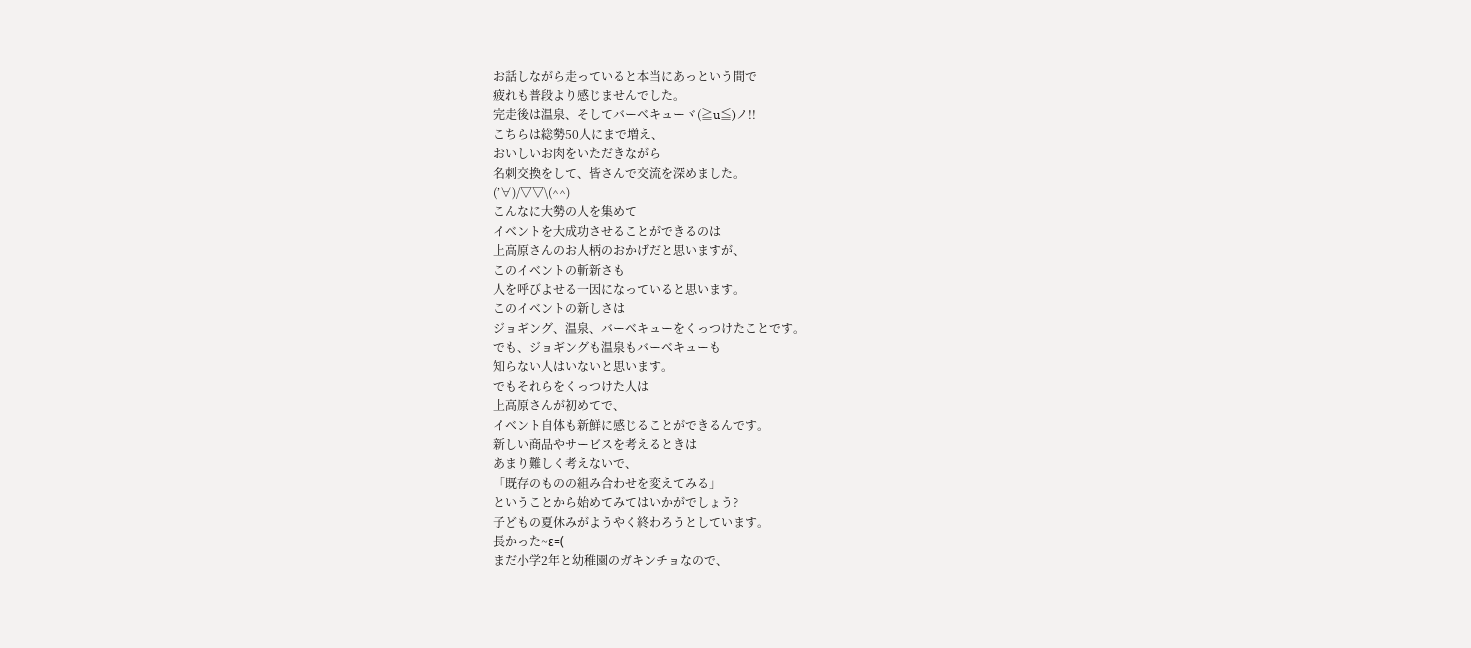お話しながら走っていると本当にあっという間で
疲れも普段より感じませんでした。
完走後は温泉、そしてバーベキューヾ(≧u≦)ノ!!
こちらは総勢50人にまで増え、
おいしいお肉をいただきながら
名刺交換をして、皆さんで交流を深めました。
(’∀)/▽▽\(^^)
こんなに大勢の人を集めて
イベントを大成功させることができるのは
上高原さんのお人柄のおかげだと思いますが、
このイベントの斬新さも
人を呼びよせる一因になっていると思います。
このイベントの新しさは
ジョギング、温泉、バーベキューをくっつけたことです。
でも、ジョギングも温泉もバーベキューも
知らない人はいないと思います。
でもそれらをくっつけた人は
上高原さんが初めてで、
イベント自体も新鮮に感じることができるんです。
新しい商品やサービスを考えるときは
あまり難しく考えないで、
「既存のものの組み合わせを変えてみる」
ということから始めてみてはいかがでしょう?
子どもの夏休みがようやく終わろうとしています。
長かった~ε=(
まだ小学2年と幼稚園のガキンチョなので、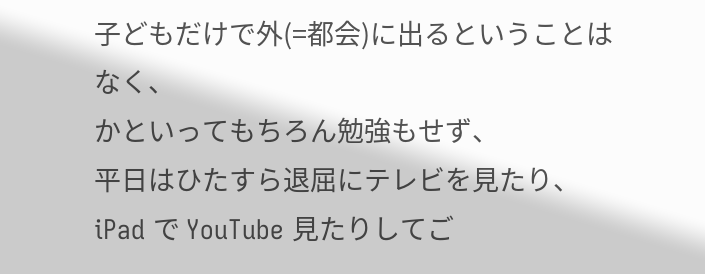子どもだけで外(=都会)に出るということはなく、
かといってもちろん勉強もせず、
平日はひたすら退屈にテレビを見たり、
iPad で YouTube 見たりしてご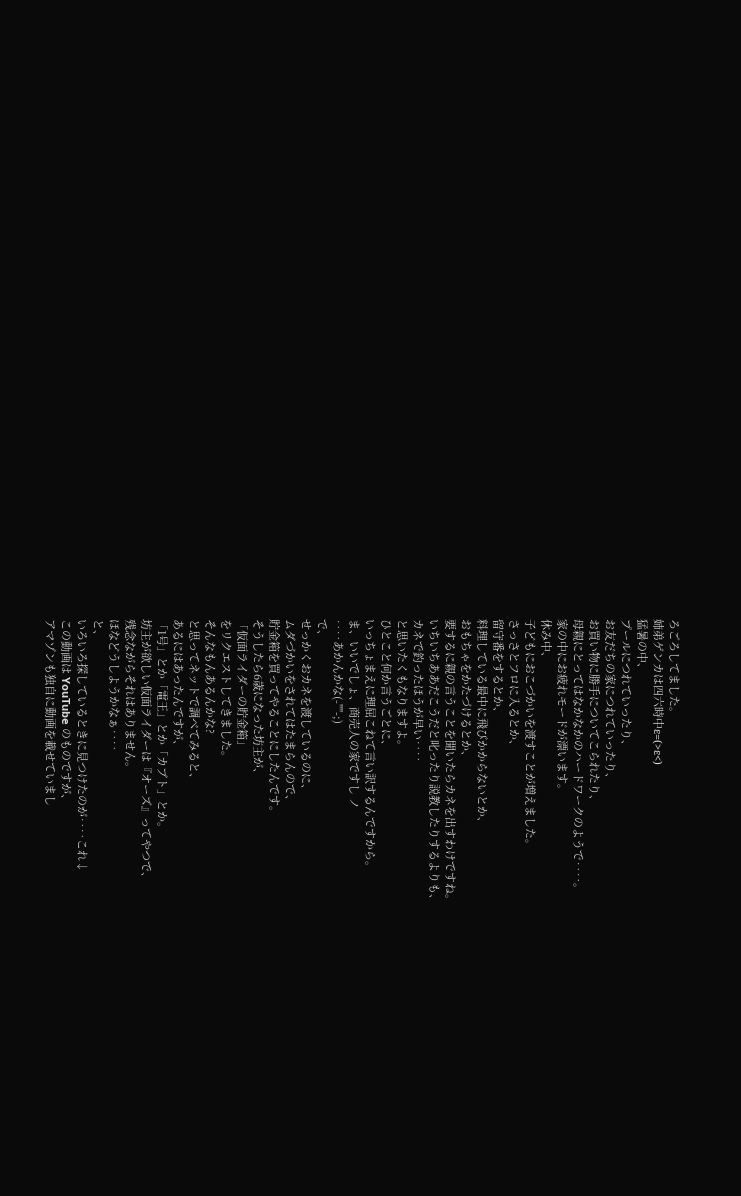ろごろしてました。
姉弟ゲンカは四六時中ε=(>ε<)
猛暑の中、
プールにつれていったり、
お友だちの家につれていったり、
お買い物に勝手についてこられたり、
母親にとってはなかなかのハードワークのようで‥‥。
家の中にお疲れモードが漂います。
休み中、
子どもにおこづかいを渡すことが増えました。
さっさとフロに入るとか、
留守番をするとか、
料理している最中に飛びかからないとか、
おもちゃをかたづけるとか、
要するに親の言うことを聞いたらカネを出すわけですね。
いちいちああだこうだと叱ったり説教したりするよりも、
カネで釣ったほうが早い‥‥
と思いたくもなりますよ。
ひとこと何か言うごとに、
いっちょまえに理屈こねて言い訳するんですから。
ま、いいでしょ、商売人の家ですし ノ
‥‥あかんかな(-""-;)
で、
せっかくおカネを渡しているのに、
ムダづかいをされてはたまらんので、
貯金箱を買ってやることにしたんです。
そうしたら6歳になった坊主が、
「仮面ライダーの貯金箱」
をリクエストしてきました。
そんなもんあるんかな?
と思ってネットで調べてみると、
あるにはあったんですが、
「1号」とか「電王」とか「カブト」とか。
坊主が欲しい仮面ライダーは『オーズ』ってやつで、
残念ながらそれはありません。
ほなどうしようかなぁ‥‥
と、
いろいろ探しているときに見つけたのが‥‥これ↓
この動画は YouTube のものですが、
アマゾンも独自に動画を載せていまし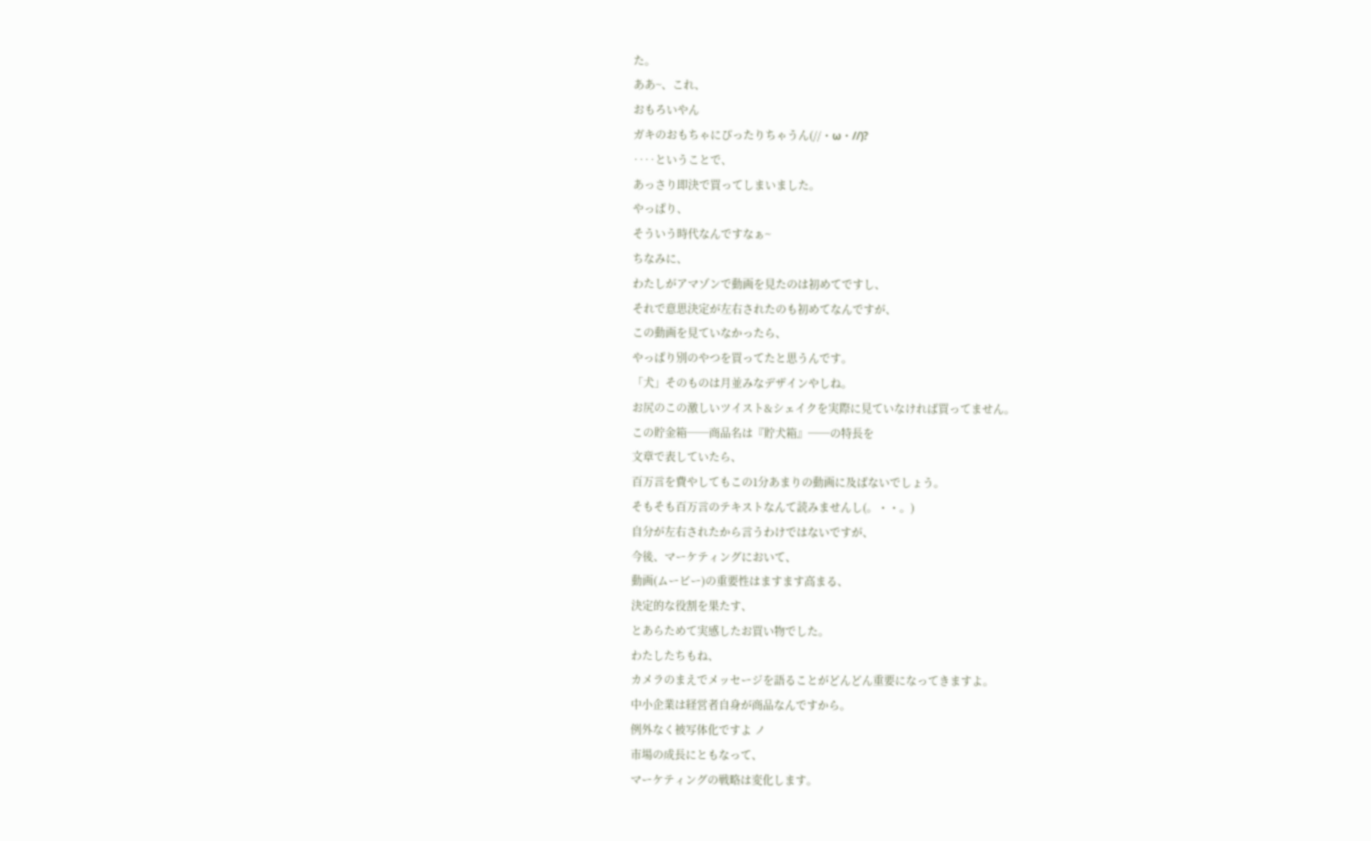た。
ああ~、これ、
おもろいやん
ガキのおもちゃにぴったりちゃうん(//・ω・//)?
‥‥ということで、
あっさり即決で買ってしまいました。
やっぱり、
そういう時代なんですなぁ~
ちなみに、
わたしがアマゾンで動画を見たのは初めてですし、
それで意思決定が左右されたのも初めてなんですが、
この動画を見ていなかったら、
やっぱり別のやつを買ってたと思うんです。
「犬」そのものは月並みなデザインやしね。
お尻のこの激しいツイスト&シェイクを実際に見ていなければ買ってません。
この貯金箱──商品名は『貯犬箱』──の特長を
文章で表していたら、
百万言を費やしてもこの1分あまりの動画に及ばないでしょう。
そもそも百万言のテキストなんて読みませんし(。・・。)
自分が左右されたから言うわけではないですが、
今後、マーケティングにおいて、
動画(ムービー)の重要性はますます高まる、
決定的な役割を果たす、
とあらためて実感したお買い物でした。
わたしたちもね、
カメラのまえでメッセージを語ることがどんどん重要になってきますよ。
中小企業は経営者自身が商品なんですから。
例外なく被写体化ですよ ノ
市場の成長にともなって、
マーケティングの戦略は変化します。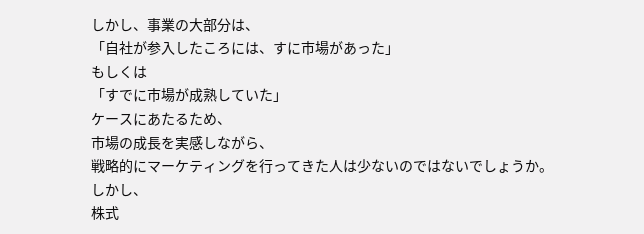しかし、事業の大部分は、
「自社が参入したころには、すに市場があった」
もしくは
「すでに市場が成熟していた」
ケースにあたるため、
市場の成長を実感しながら、
戦略的にマーケティングを行ってきた人は少ないのではないでしょうか。
しかし、
株式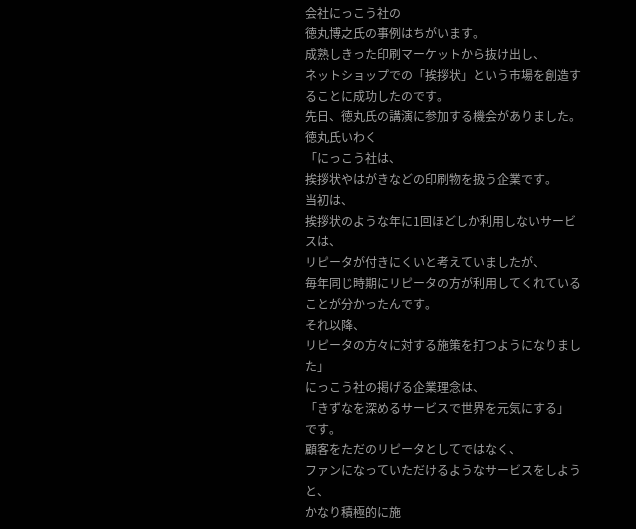会社にっこう社の
徳丸博之氏の事例はちがいます。
成熟しきった印刷マーケットから抜け出し、
ネットショップでの「挨拶状」という市場を創造することに成功したのです。
先日、徳丸氏の講演に参加する機会がありました。
徳丸氏いわく
「にっこう社は、
挨拶状やはがきなどの印刷物を扱う企業です。
当初は、
挨拶状のような年に1回ほどしか利用しないサービスは、
リピータが付きにくいと考えていましたが、
毎年同じ時期にリピータの方が利用してくれていることが分かったんです。
それ以降、
リピータの方々に対する施策を打つようになりました」
にっこう社の掲げる企業理念は、
「きずなを深めるサービスで世界を元気にする」
です。
顧客をただのリピータとしてではなく、
ファンになっていただけるようなサービスをしようと、
かなり積極的に施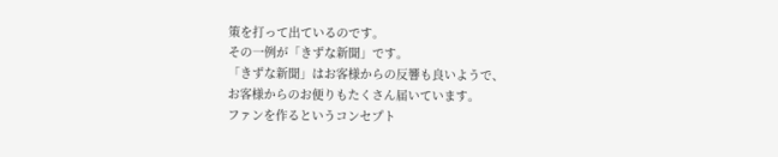策を打って出ているのです。
その一例が「きずな新聞」です。
「きずな新聞」はお客様からの反響も良いようで、
お客様からのお便りもたくさん届いています。
ファンを作るというコンセプト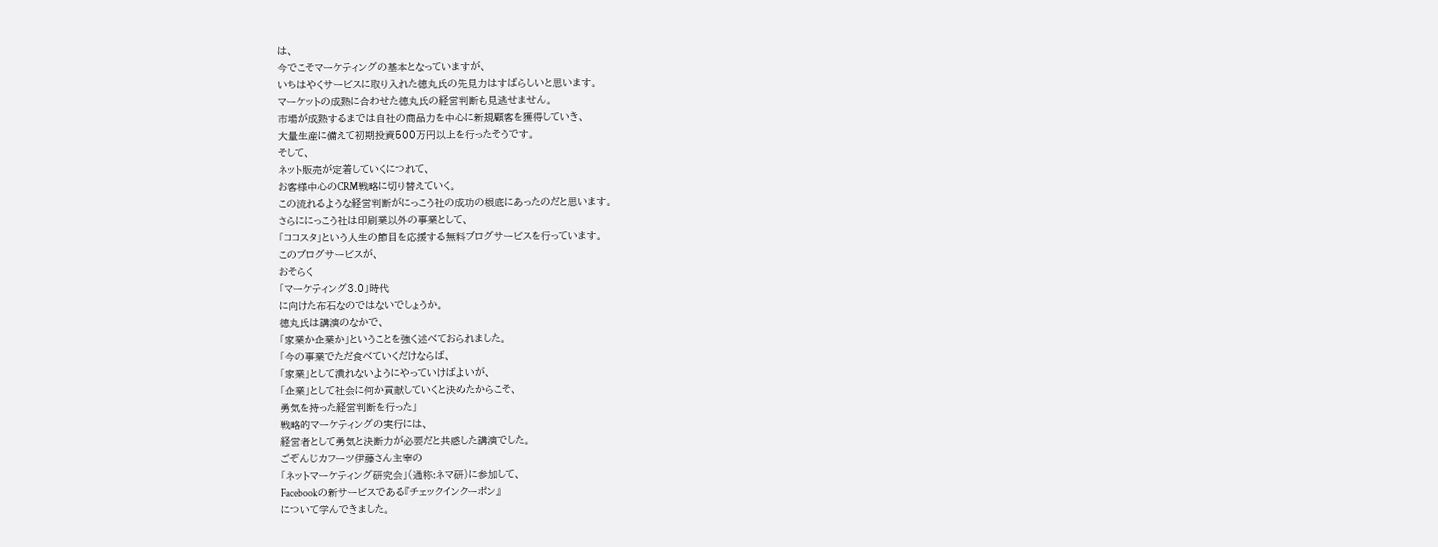は、
今でこそマーケティングの基本となっていますが、
いちはやくサービスに取り入れた徳丸氏の先見力はすばらしいと思います。
マーケットの成熟に合わせた徳丸氏の経営判断も見逃せません。
市場が成熟するまでは自社の商品力を中心に新規顧客を獲得していき、
大量生産に備えて初期投資500万円以上を行ったそうです。
そして、
ネット販売が定着していくにつれて、
お客様中心のCRM戦略に切り替えていく。
この流れるような経営判断がにっこう社の成功の根底にあったのだと思います。
さらににっこう社は印刷業以外の事業として、
「ココスタ」という人生の節目を応援する無料ブログサービスを行っています。
このブログサービスが、
おそらく
「マーケティング3.0」時代
に向けた布石なのではないでしょうか。
徳丸氏は講演のなかで、
「家業か企業か」ということを強く述べておられました。
「今の事業でただ食べていくだけならば、
「家業」として潰れないようにやっていけばよいが、
「企業」として社会に何か貢献していくと決めたからこそ、
勇気を持った経営判断を行った」
戦略的マーケティングの実行には、
経営者として勇気と決断力が必要だと共感した講演でした。
ごぞんじカフーツ伊藤さん主宰の
「ネットマーケティング研究会」(通称:ネマ研)に参加して、
Facebookの新サービスである『チェックインクーポン』
について学んできました。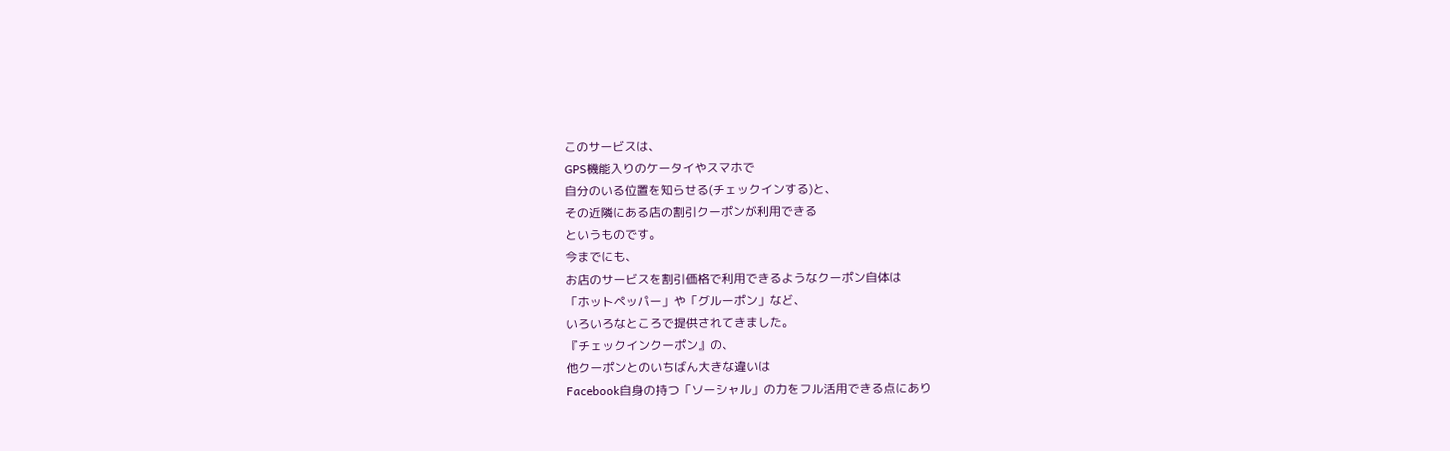このサービスは、
GPS機能入りのケータイやスマホで
自分のいる位置を知らせる(チェックインする)と、
その近隣にある店の割引クーポンが利用できる
というものです。
今までにも、
お店のサービスを割引価格で利用できるようなクーポン自体は
「ホットペッパー」や「グルーポン」など、
いろいろなところで提供されてきました。
『チェックインクーポン』の、
他クーポンとのいちばん大きな違いは
Facebook自身の持つ「ソーシャル」の力をフル活用できる点にあり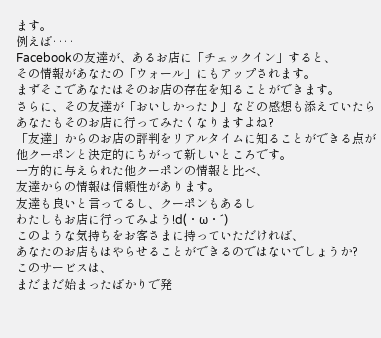ます。
例えば‥‥
Facebookの友達が、あるお店に「チェックイン」すると、
その情報があなたの「ウォール」にもアップされます。
まずそこであなたはそのお店の存在を知ることができます。
さらに、その友達が「おいしかった♪」などの感想も添えていたら
あなたもそのお店に行ってみたくなりますよね?
「友達」からのお店の評判をリアルタイムに知ることができる点が
他クーポンと決定的にちがって新しいところです。
一方的に与えられた他クーポンの情報と比べ、
友達からの情報は信頼性があります。
友達も良いと言ってるし、クーポンもあるし
わたしもお店に行ってみよう!d(・ω・´)
このような気持ちをお客さまに持っていただければ、
あなたのお店もはやらせることができるのではないでしょうか?
このサービスは、
まだまだ始まったばかりで発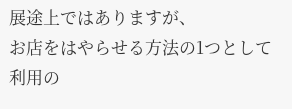展途上ではありますが、
お店をはやらせる方法の1つとして
利用の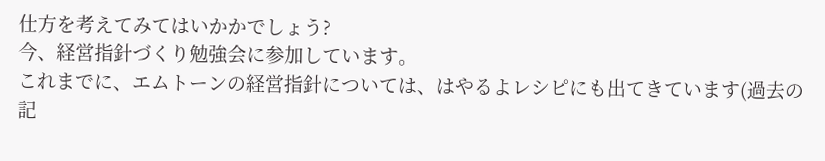仕方を考えてみてはいかかでしょう?
今、経営指針づくり勉強会に参加しています。
これまでに、エムトーンの経営指針については、はやるよレシピにも出てきています(過去の記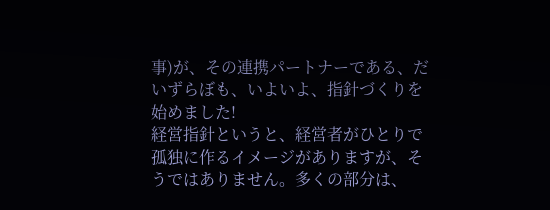事)が、その連携パートナーである、だいずらぼも、いよいよ、指針づくりを始めました!
経営指針というと、経営者がひとりで孤独に作るイメージがありますが、そうではありません。多くの部分は、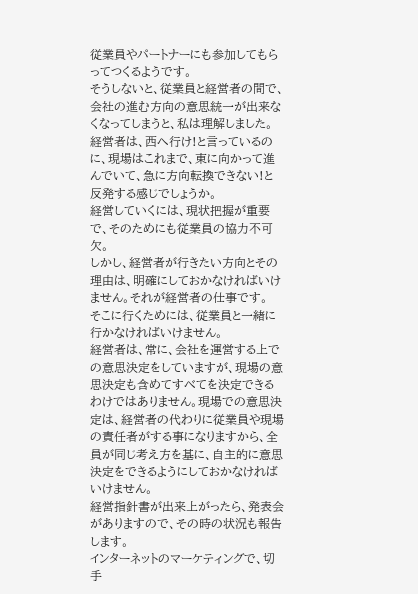従業員やパートナーにも参加してもらってつくるようです。
そうしないと、従業員と経営者の間で、会社の進む方向の意思統一が出来なくなってしまうと、私は理解しました。経営者は、西へ行け!と言っているのに、現場はこれまで、東に向かって進んでいて、急に方向転換できない!と反発する感じでしょうか。
経営していくには、現状把握が重要で、そのためにも従業員の協力不可欠。
しかし、経営者が行きたい方向とその理由は、明確にしておかなければいけません。それが経営者の仕事です。
そこに行くためには、従業員と一緒に行かなければいけません。
経営者は、常に、会社を運営する上での意思決定をしていますが、現場の意思決定も含めてすべてを決定できるわけではありません。現場での意思決定は、経営者の代わりに従業員や現場の責任者がする事になりますから、全員が同じ考え方を基に、自主的に意思決定をできるようにしておかなければいけません。
経営指針書が出来上がったら、発表会がありますので、その時の状況も報告します。
インターネットのマーケティングで、切手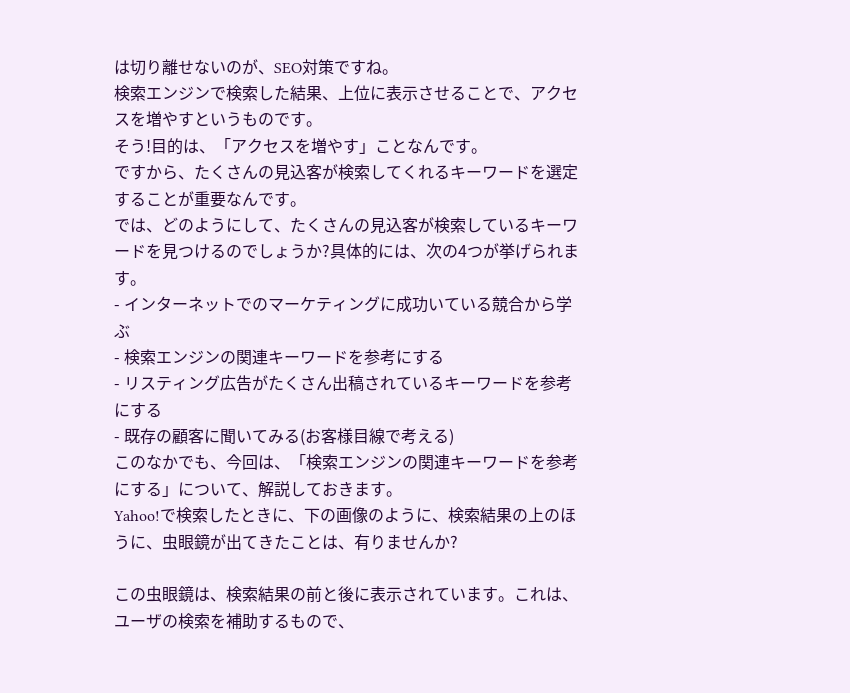は切り離せないのが、SEO対策ですね。
検索エンジンで検索した結果、上位に表示させることで、アクセスを増やすというものです。
そう!目的は、「アクセスを増やす」ことなんです。
ですから、たくさんの見込客が検索してくれるキーワードを選定することが重要なんです。
では、どのようにして、たくさんの見込客が検索しているキーワードを見つけるのでしょうか?具体的には、次の4つが挙げられます。
- インターネットでのマーケティングに成功いている競合から学ぶ
- 検索エンジンの関連キーワードを参考にする
- リスティング広告がたくさん出稿されているキーワードを参考にする
- 既存の顧客に聞いてみる(お客様目線で考える)
このなかでも、今回は、「検索エンジンの関連キーワードを参考にする」について、解説しておきます。
Yahoo!で検索したときに、下の画像のように、検索結果の上のほうに、虫眼鏡が出てきたことは、有りませんか?

この虫眼鏡は、検索結果の前と後に表示されています。これは、ユーザの検索を補助するもので、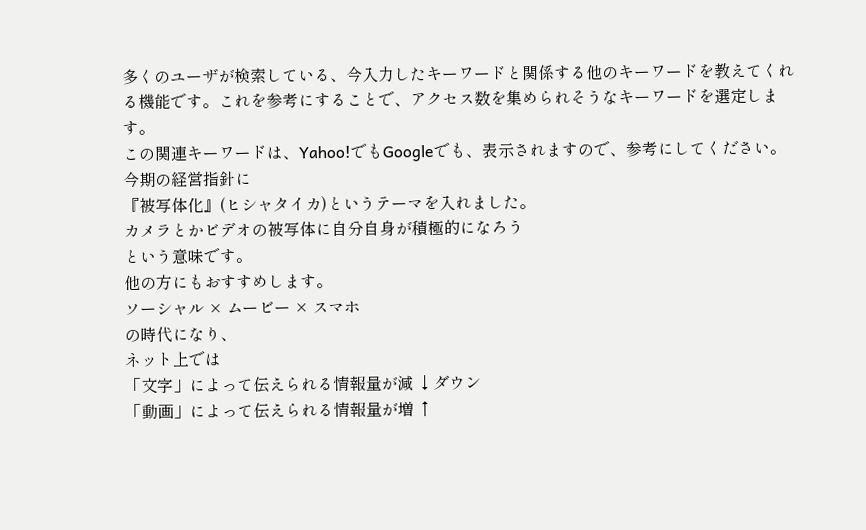多くのユーザが検索している、今入力したキーワードと関係する他のキーワードを教えてくれる機能です。これを参考にすることで、アクセス数を集められそうなキーワードを選定します。
この関連キーワードは、Yahoo!でもGoogleでも、表示されますので、参考にしてください。
今期の経営指針に
『被写体化』(ヒシャタイカ)というテーマを入れました。
カメラとかビデオの被写体に自分自身が積極的になろう
という意味です。
他の方にもおすすめします。
ソーシャル × ムービー × スマホ
の時代になり、
ネット上では
「文字」によって伝えられる情報量が減 ↓ダウン
「動画」によって伝えられる情報量が増 ↑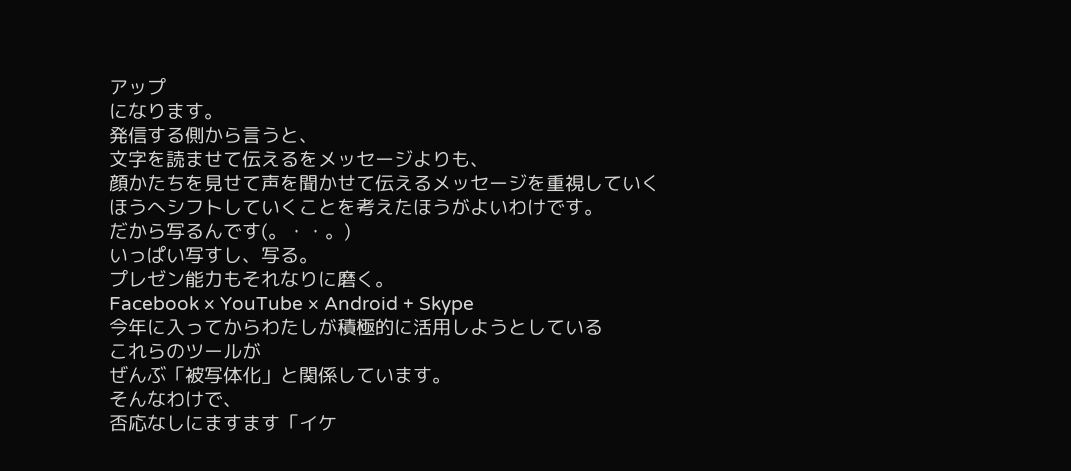アップ
になります。
発信する側から言うと、
文字を読ませて伝えるをメッセージよりも、
顔かたちを見せて声を聞かせて伝えるメッセージを重視していく
ほうへシフトしていくことを考えたほうがよいわけです。
だから写るんです(。・・。)
いっぱい写すし、写る。
プレゼン能力もそれなりに磨く。
Facebook × YouTube × Android + Skype
今年に入ってからわたしが積極的に活用しようとしている
これらのツールが
ぜんぶ「被写体化」と関係しています。
そんなわけで、
否応なしにますます「イケ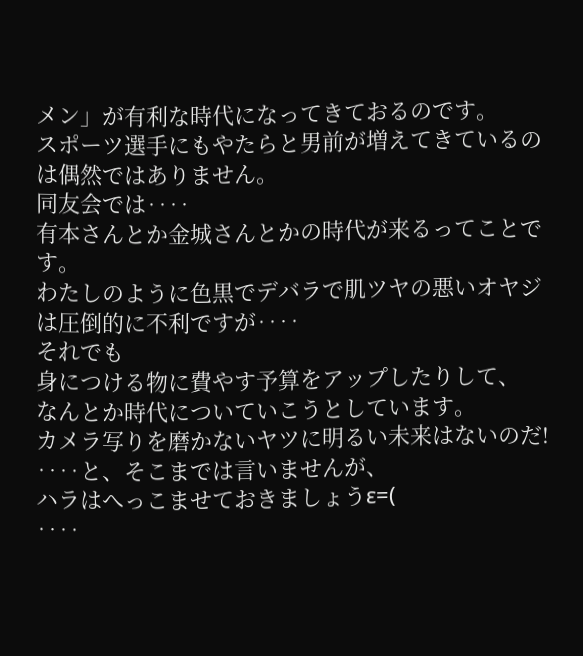メン」が有利な時代になってきておるのです。
スポーツ選手にもやたらと男前が増えてきているのは偶然ではありません。
同友会では‥‥
有本さんとか金城さんとかの時代が来るってことです。
わたしのように色黒でデバラで肌ツヤの悪いオヤジは圧倒的に不利ですが‥‥
それでも
身につける物に費やす予算をアップしたりして、
なんとか時代についていこうとしています。
カメラ写りを磨かないヤツに明るい未来はないのだ!
‥‥と、そこまでは言いませんが、
ハラはへっこませておきましょうε=(
‥‥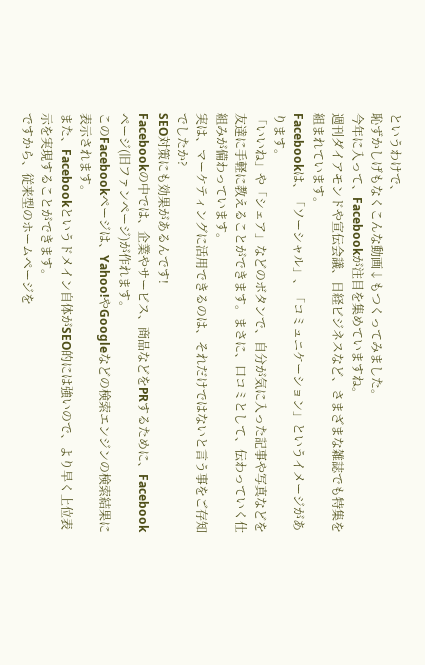というわけで、
恥ずかしげもなくこんな動画↓もつくってみました。
今年に入って、Facebookが注目を集めていますね。
週刊ダイアモンドや宣伝会議、日経ビジネスなど、さまざまな雑誌でも特集を組まれています。
Facebookは、「ソーシャル」、「コミュニケーション」というイメージがあります。
「いいね」や「シェア」などのボタンで、自分が気に入った記事や写真などを友達に手軽に教えることができます。まさに、口コミとして、伝わっていく仕組みが備わっています。
実は、マーケティングに活用できるのは、それだけではないと言う事をご存知でしたか?
SEO対策にも効果があるんです!
Facebookの中では、企業やサービス、商品などをPRするために、Facebookページ(旧ファンページ)が作れます。
このFacebookページは、Yahoo!やGoogleなどの検索エンジンの検索結果に表示されます。
また、Facebookというドメイン自体がSEO的には強いので、より早く上位表示を実現することができます。
ですから、従来型のホームページを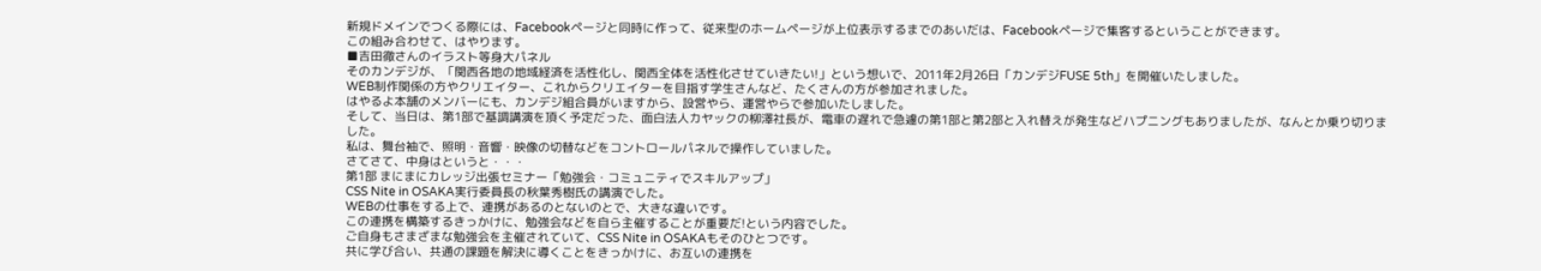新規ドメインでつくる際には、Facebookページと同時に作って、従来型のホームページが上位表示するまでのあいだは、Facebookページで集客するということができます。
この組み合わせて、はやります。
■吉田徹さんのイラスト等身大パネル
そのカンデジが、「関西各地の地域経済を活性化し、関西全体を活性化させていきたい!」という想いで、2011年2月26日「カンデジFUSE 5th」を開催いたしました。
WEB制作関係の方やクリエイター、これからクリエイターを目指す学生さんなど、たくさんの方が参加されました。
はやるよ本舗のメンバーにも、カンデジ組合員がいますから、設営やら、運営やらで参加いたしました。
そして、当日は、第1部で基調講演を頂く予定だった、面白法人カヤックの柳澤社長が、電車の遅れで急遽の第1部と第2部と入れ替えが発生などハプニングもありましたが、なんとか乗り切りました。
私は、舞台袖で、照明・音響・映像の切替などをコントロールパネルで操作していました。
さてさて、中身はというと・・・
第1部 まにまにカレッジ出張セミナー「勉強会・コミュニティでスキルアップ」
CSS Nite in OSAKA実行委員長の秋葉秀樹氏の講演でした。
WEBの仕事をする上で、連携があるのとないのとで、大きな違いです。
この連携を構築するきっかけに、勉強会などを自ら主催することが重要だ!という内容でした。
ご自身もさまざまな勉強会を主催されていて、CSS Nite in OSAKAもそのひとつです。
共に学び合い、共通の課題を解決に導くことをきっかけに、お互いの連携を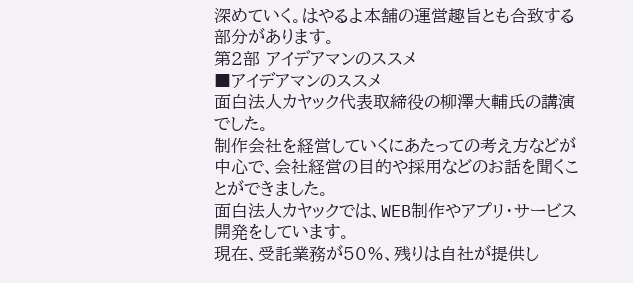深めていく。はやるよ本舗の運営趣旨とも合致する部分があります。
第2部 アイデアマンのススメ
■アイデアマンのススメ
面白法人カヤック代表取締役の柳澤大輔氏の講演でした。
制作会社を経営していくにあたっての考え方などが中心で、会社経営の目的や採用などのお話を聞くことができました。
面白法人カヤックでは、WEB制作やアプリ・サービス開発をしています。
現在、受託業務が50%、残りは自社が提供し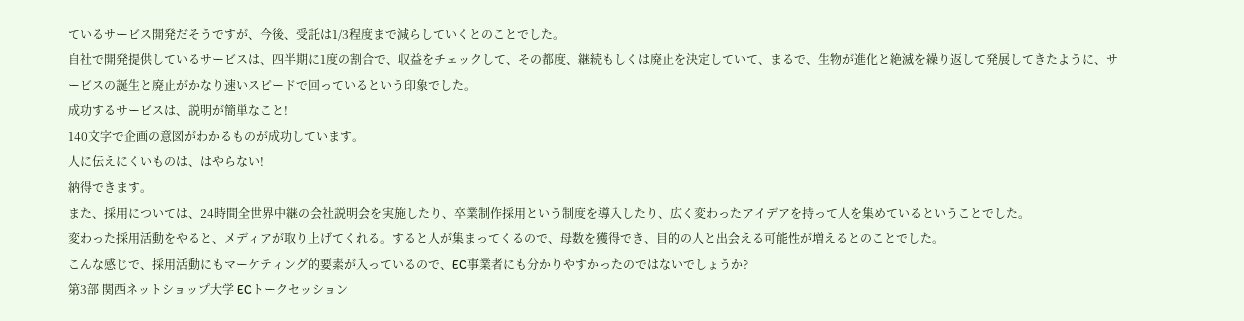ているサービス開発だそうですが、今後、受託は1/3程度まで減らしていくとのことでした。
自社で開発提供しているサービスは、四半期に1度の割合で、収益をチェックして、その都度、継続もしくは廃止を決定していて、まるで、生物が進化と絶滅を繰り返して発展してきたように、サービスの誕生と廃止がかなり速いスピードで回っているという印象でした。
成功するサービスは、説明が簡単なこと!
140文字で企画の意図がわかるものが成功しています。
人に伝えにくいものは、はやらない!
納得できます。
また、採用については、24時間全世界中継の会社説明会を実施したり、卒業制作採用という制度を導入したり、広く変わったアイデアを持って人を集めているということでした。
変わった採用活動をやると、メディアが取り上げてくれる。すると人が集まってくるので、母数を獲得でき、目的の人と出会える可能性が増えるとのことでした。
こんな感じで、採用活動にもマーケティング的要素が入っているので、EC事業者にも分かりやすかったのではないでしょうか?
第3部 関西ネットショップ大学 ECトークセッション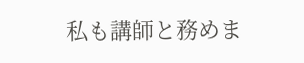私も講師と務めま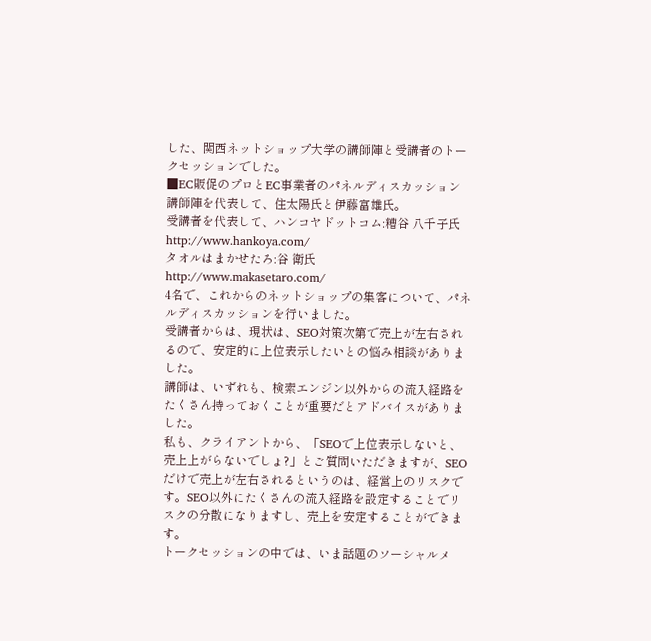した、関西ネットショップ大学の講師陣と受講者のトークセッションでした。
■EC販促のプロとEC事業者のパネルディスカッション
講師陣を代表して、住太陽氏と伊藤富雄氏。
受講者を代表して、ハンコヤドットコム:糟谷 八千子氏 http://www.hankoya.com/
タオルはまかせたろ:谷 衛氏 http://www.makasetaro.com/
4名で、これからのネットショップの集客について、パネルディスカッションを行いました。
受講者からは、現状は、SEO対策次第で売上が左右されるので、安定的に上位表示したいとの悩み相談がありました。
講師は、いずれも、検索エンジン以外からの流入経路をたくさん持っておくことが重要だとアドバイスがありました。
私も、クライアントから、「SEOで上位表示しないと、売上上がらないでしょ?」とご質問いただきますが、SEOだけで売上が左右されるというのは、経営上のリスクです。SEO以外にたくさんの流入経路を設定することでリスクの分散になりますし、売上を安定することができます。
トークセッションの中では、いま話題のソーシャルメ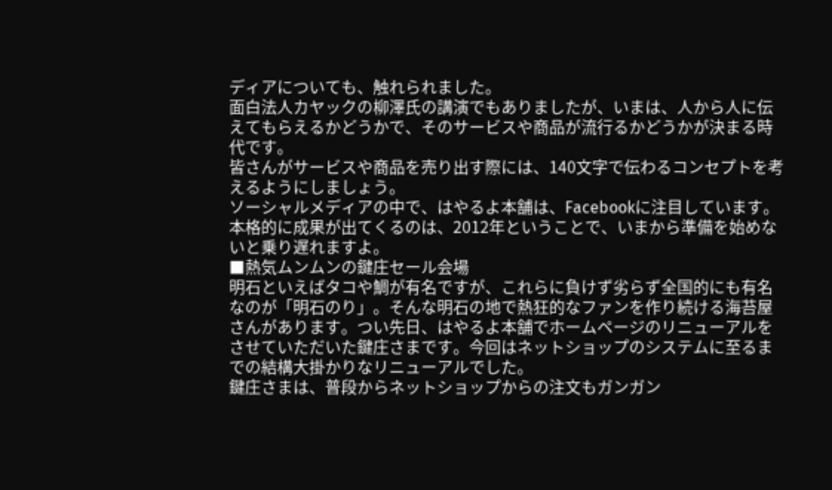ディアについても、触れられました。
面白法人カヤックの柳澤氏の講演でもありましたが、いまは、人から人に伝えてもらえるかどうかで、そのサービスや商品が流行るかどうかが決まる時代です。
皆さんがサービスや商品を売り出す際には、140文字で伝わるコンセプトを考えるようにしましょう。
ソーシャルメディアの中で、はやるよ本舗は、Facebookに注目しています。本格的に成果が出てくるのは、2012年ということで、いまから準備を始めないと乗り遅れますよ。
■熱気ムンムンの鍵庄セール会場
明石といえばタコや鯛が有名ですが、これらに負けず劣らず全国的にも有名なのが「明石のり」。そんな明石の地で熱狂的なファンを作り続ける海苔屋さんがあります。つい先日、はやるよ本舗でホームページのリニューアルをさせていただいた鍵庄さまです。今回はネットショップのシステムに至るまでの結構大掛かりなリニューアルでした。
鍵庄さまは、普段からネットショップからの注文もガンガン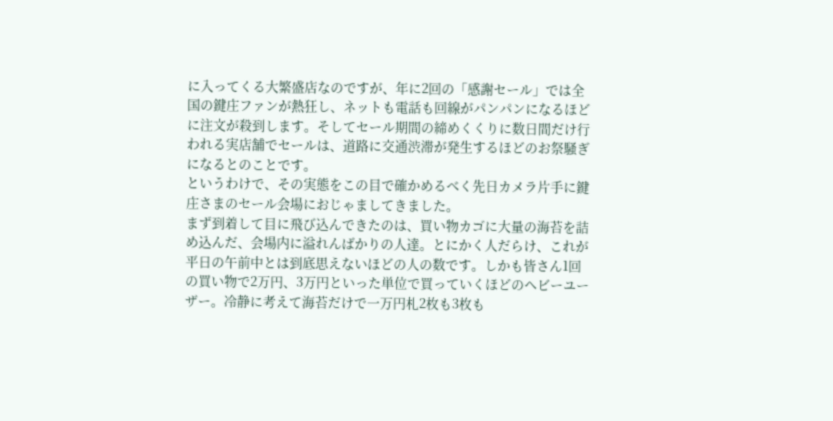に入ってくる大繁盛店なのですが、年に2回の「感謝セール」では全国の鍵庄ファンが熱狂し、ネットも電話も回線がパンパンになるほどに注文が殺到します。そしてセール期間の締めくくりに数日間だけ行われる実店舗でセールは、道路に交通渋滞が発生するほどのお祭騒ぎになるとのことです。
というわけで、その実態をこの目で確かめるべく先日カメラ片手に鍵庄さまのセール会場におじゃましてきました。
まず到着して目に飛び込んできたのは、買い物カゴに大量の海苔を詰め込んだ、会場内に溢れんばかりの人達。とにかく人だらけ、これが平日の午前中とは到底思えないほどの人の数です。しかも皆さん1回の買い物で2万円、3万円といった単位で買っていくほどのヘビーユーザー。冷静に考えて海苔だけで一万円札2枚も3枚も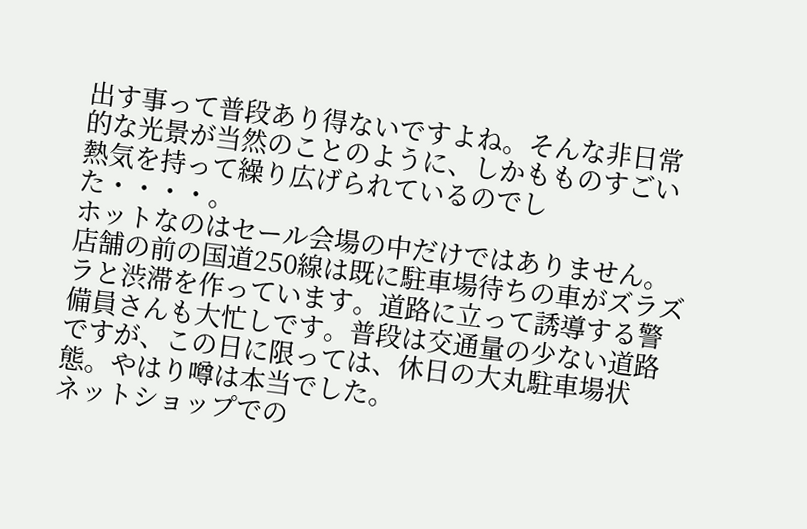出す事って普段あり得ないですよね。そんな非日常的な光景が当然のことのように、しかもものすごい熱気を持って繰り広げられているのでした・・・・。
ホットなのはセール会場の中だけではありません。店舗の前の国道250線は既に駐車場待ちの車がズラズラと渋滞を作っています。道路に立って誘導する警備員さんも大忙しです。普段は交通量の少ない道路ですが、この日に限っては、休日の大丸駐車場状態。やはり噂は本当でした。
ネットショップでの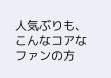人気ぶりも、こんなコアなファンの方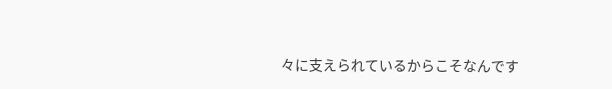々に支えられているからこそなんです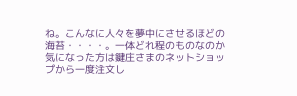ね。こんなに人々を夢中にさせるほどの海苔・・・・。一体どれ程のものなのか気になった方は鍵庄さまのネットショップから一度注文し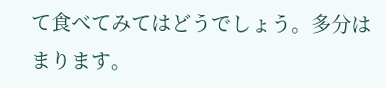て食べてみてはどうでしょう。多分はまります。